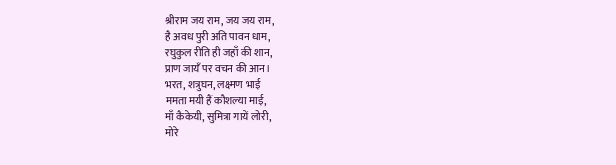श्रीराम जय राम, जय जय राम,
है अवध पुरी अति पावन धाम,
रघुकुल रीति ही जहाँ की शान,
प्राण जायँ पर वचन की आन।
भरत, शत्रुघन, लक्ष्मण भाई
ममता मयी हैं कौशल्या माई,
माँ कैकेयी, सुमित्रा गायें लोरी,
मोरे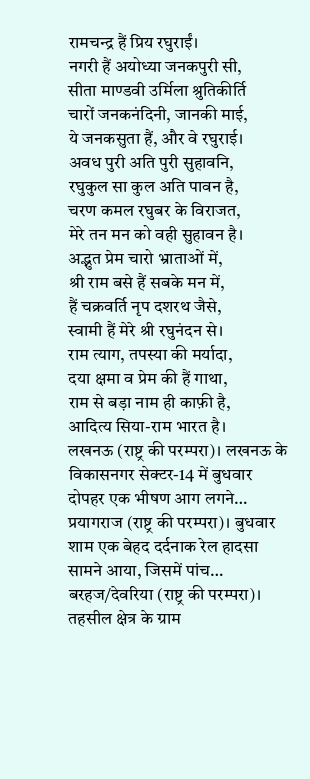रामचन्द्र हैं प्रिय रघुराईं।
नगरी हैं अयोध्या जनकपुरी सी,
सीता माण्डवी उर्मिला श्रुतिकीर्ति
चारों जनकनंदिनी, जानकी माई,
ये जनकसुता हैं, और वे रघुराई।
अवध पुरी अति पुरी सुहावनि,
रघुकुल सा कुल अति पावन है,
चरण कमल रघुबर के विराजत,
मेरे तन मन को वही सुहावन है।
अद्भुत प्रेम चारो भ्राताओं में,
श्री राम बसे हैं सबके मन में,
हैं चक्रवर्ति नृप दशरथ जैसे,
स्वामी हैं मेरे श्री रघुनंदन से।
राम त्याग, तपस्या की मर्यादा,
दया क्षमा व प्रेम की हैं गाथा,
राम से बड़ा नाम ही काफ़ी है,
आदित्य सिया-राम भारत है।
लखनऊ (राष्ट्र की परम्परा)। लखनऊ के विकासनगर सेक्टर-14 में बुधवार दोपहर एक भीषण आग लगने…
प्रयागराज (राष्ट्र की परम्परा)। बुधवार शाम एक बेहद दर्दनाक रेल हादसा सामने आया, जिसमें पांच…
बरहज/देवरिया (राष्ट्र की परम्परा)। तहसील क्षेत्र के ग्राम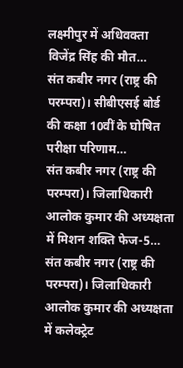लक्ष्मीपुर में अधिवक्ता विजेंद्र सिंह की मौत…
संत कबीर नगर (राष्ट्र की परम्परा)। सीबीएसई बोर्ड की कक्षा 10वीं के घोषित परीक्षा परिणाम…
संत कबीर नगर (राष्ट्र की परम्परा)। जिलाधिकारी आलोक कुमार की अध्यक्षता में मिशन शक्ति फेज-5…
संत कबीर नगर (राष्ट्र की परम्परा)। जिलाधिकारी आलोक कुमार की अध्यक्षता में कलेक्ट्रेट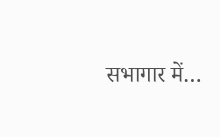सभागार में…